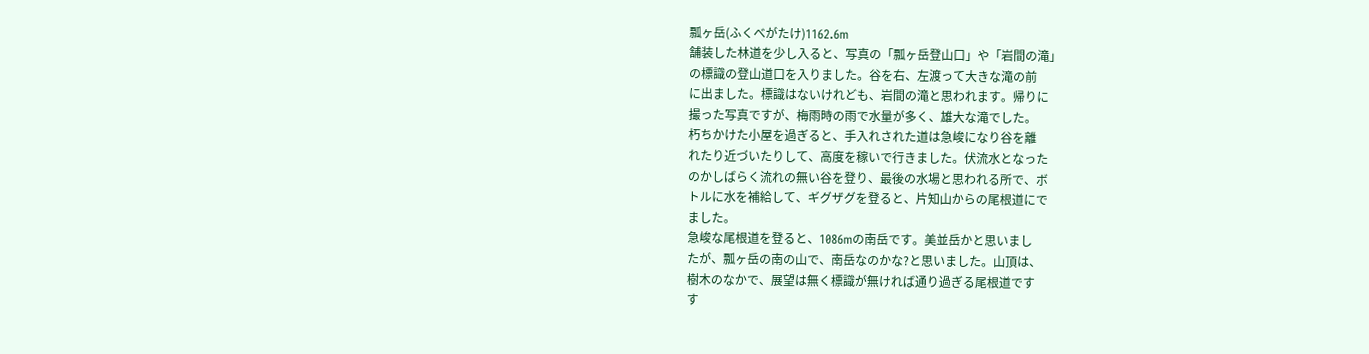瓢ヶ岳(ふくべがたけ)1162.6m
舗装した林道を少し入ると、写真の「瓢ヶ岳登山口」や「岩間の滝」
の標識の登山道口を入りました。谷を右、左渡って大きな滝の前
に出ました。標識はないけれども、岩間の滝と思われます。帰りに
撮った写真ですが、梅雨時の雨で水量が多く、雄大な滝でした。
朽ちかけた小屋を過ぎると、手入れされた道は急峻になり谷を離
れたり近づいたりして、高度を稼いで行きました。伏流水となった
のかしばらく流れの無い谷を登り、最後の水場と思われる所で、ボ
トルに水を補給して、ギグザグを登ると、片知山からの尾根道にで
ました。
急峻な尾根道を登ると、1086mの南岳です。美並岳かと思いまし
たが、瓢ヶ岳の南の山で、南岳なのかな?と思いました。山頂は、
樹木のなかで、展望は無く標識が無ければ通り過ぎる尾根道です
す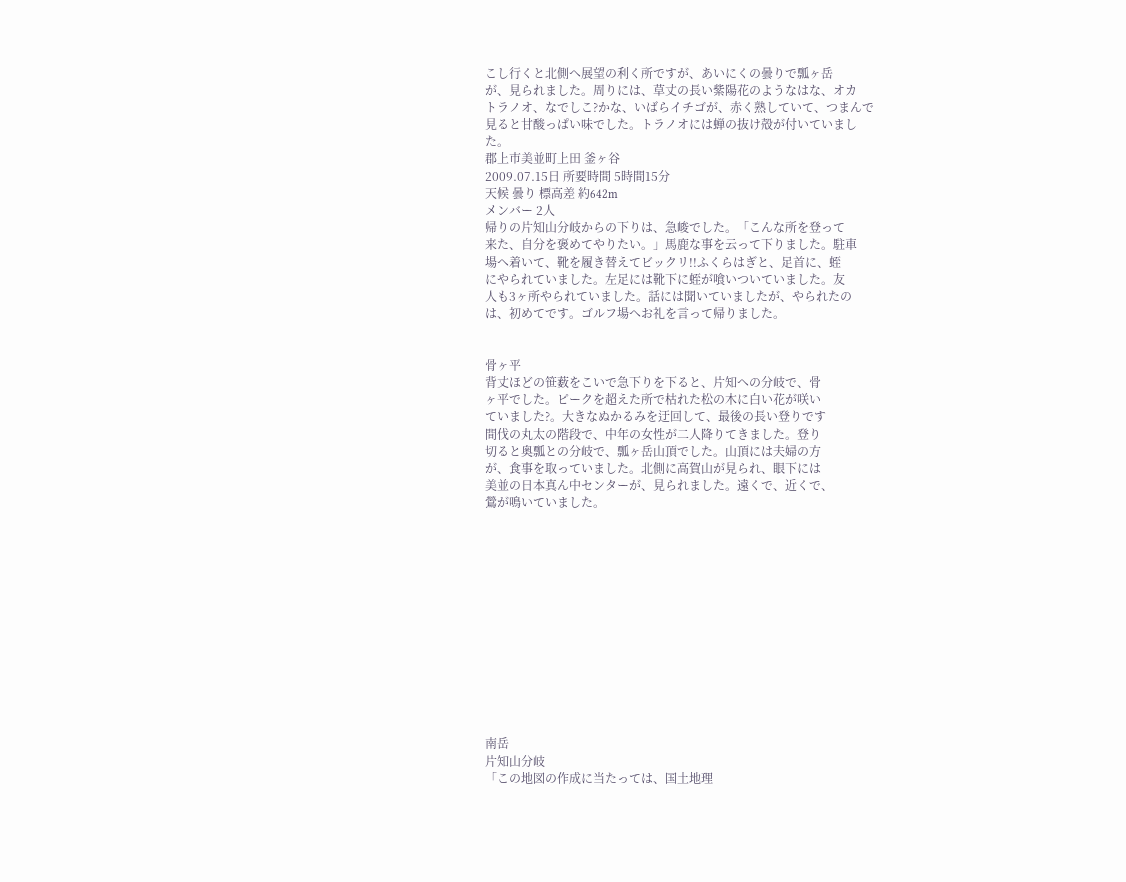こし行くと北側へ展望の利く所ですが、あいにくの曇りで瓢ヶ岳
が、見られました。周りには、草丈の長い紫陽花のようなはな、オカ
トラノオ、なでしこ?かな、いばらイチゴが、赤く熟していて、つまんで
見ると甘酸っぱい味でした。トラノオには蝉の抜け殻が付いていまし
た。
郡上市美並町上田 釜ヶ谷
2009.07.15日 所要時間 5時間15分
天候 曇り 標高差 約642m
メンバー 2人
帰りの片知山分岐からの下りは、急峻でした。「こんな所を登って
来た、自分を褒めてやりたい。」馬鹿な事を云って下りました。駐車
場へ着いて、靴を履き替えてビックリ!!ふくらはぎと、足首に、蛭
にやられていました。左足には靴下に蛭が喰いついていました。友
人も3ヶ所やられていました。話には聞いていましたが、やられたの
は、初めてです。ゴルフ場へお礼を言って帰りました。


骨ヶ平
背丈ほどの笹薮をこいで急下りを下ると、片知への分岐で、骨
ヶ平でした。ピークを超えた所で枯れた松の木に白い花が咲い
ていました?。大きなぬかるみを迂回して、最後の長い登りです
間伐の丸太の階段で、中年の女性が二人降りてきました。登り
切ると奥瓢との分岐で、瓢ヶ岳山頂でした。山頂には夫婦の方
が、食事を取っていました。北側に高賀山が見られ、眼下には
美並の日本真ん中センターが、見られました。遠くで、近くで、
鶯が鳴いていました。













南岳
片知山分岐
「この地図の作成に当たっては、国土地理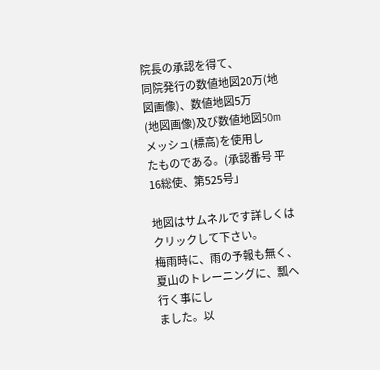院長の承認を得て、
同院発行の数値地図20万(地図画像)、数値地図5万
(地図画像)及び数値地図50mメッシュ(標高)を使用し
たものである。(承認番号 平16総使、第525号」

地図はサムネルです詳しくはクリックして下さい。
梅雨時に、雨の予報も無く、夏山のトレーニングに、瓢へ行く事にし
ました。以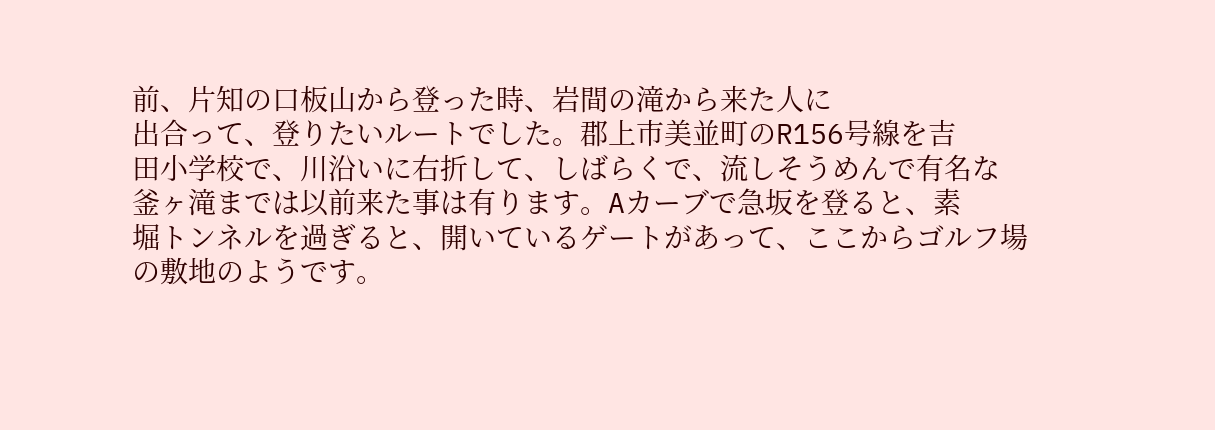前、片知の口板山から登った時、岩間の滝から来た人に
出合って、登りたいルートでした。郡上市美並町のR156号線を吉
田小学校で、川沿いに右折して、しばらくで、流しそうめんで有名な
釜ヶ滝までは以前来た事は有ります。Aカーブで急坂を登ると、素
堀トンネルを過ぎると、開いているゲートがあって、ここからゴルフ場
の敷地のようです。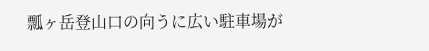瓢ヶ岳登山口の向うに広い駐車場が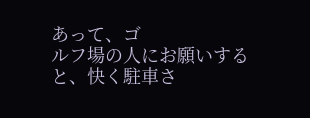あって、ゴ
ルフ場の人にお願いすると、快く駐車さ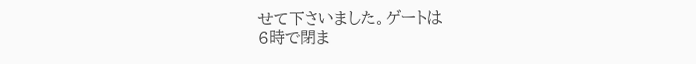せて下さいました。ゲートは
6時で閉ま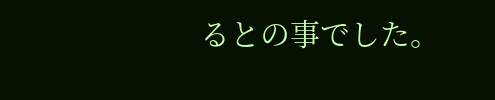るとの事でした。